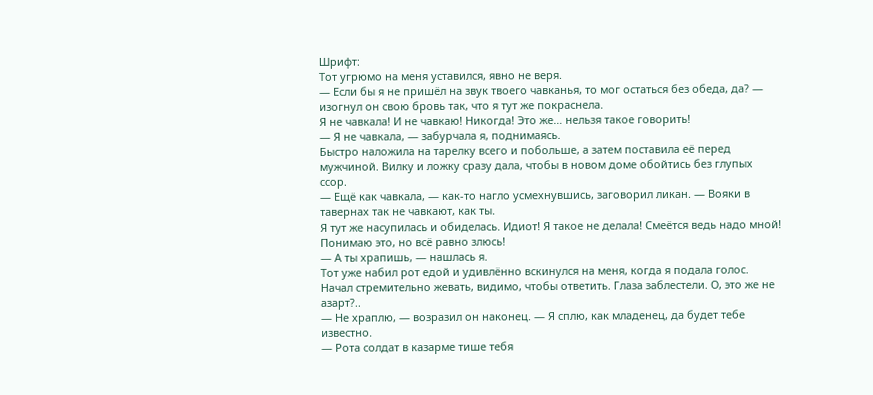Шрифт:
Тот угрюмо на меня уставился, явно не веря.
— Если бы я не пришёл на звук твоего чавканья, то мог остаться без обеда, да? — изогнул он свою бровь так, что я тут же покраснела.
Я не чавкала! И не чавкаю! Никогда! Это же… нельзя такое говорить!
— Я не чавкала, — забурчала я, поднимаясь.
Быстро наложила на тарелку всего и побольше, а затем поставила её перед мужчиной. Вилку и ложку сразу дала, чтобы в новом доме обойтись без глупых ссор.
— Ещё как чавкала, — как-то нагло усмехнувшись, заговорил ликан. — Вояки в тавернах так не чавкают, как ты.
Я тут же насупилась и обиделась. Идиот! Я такое не делала! Смеётся ведь надо мной! Понимаю это, но всё равно злюсь!
— А ты храпишь, — нашлась я.
Тот уже набил рот едой и удивлённо вскинулся на меня, когда я подала голос. Начал стремительно жевать, видимо, чтобы ответить. Глаза заблестели. О, это же не азарт?..
— Не храплю, — возразил он наконец. — Я сплю, как младенец, да будет тебе известно.
— Рота солдат в казарме тише тебя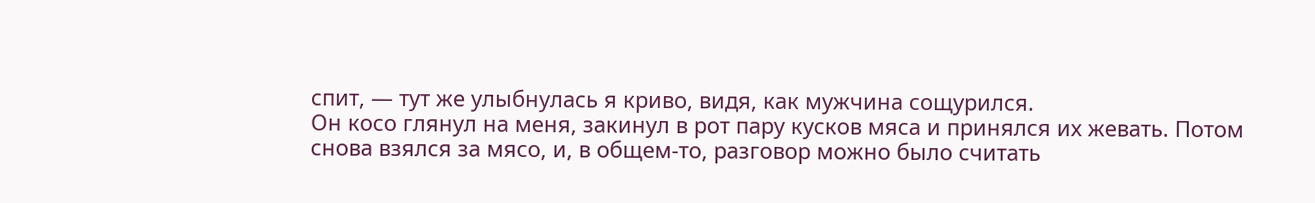спит, — тут же улыбнулась я криво, видя, как мужчина сощурился.
Он косо глянул на меня, закинул в рот пару кусков мяса и принялся их жевать. Потом снова взялся за мясо, и, в общем-то, разговор можно было считать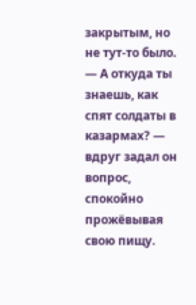закрытым, но не тут-то было.
— А откуда ты знаешь, как спят солдаты в казармах? — вдруг задал он вопрос, спокойно прожёвывая свою пищу.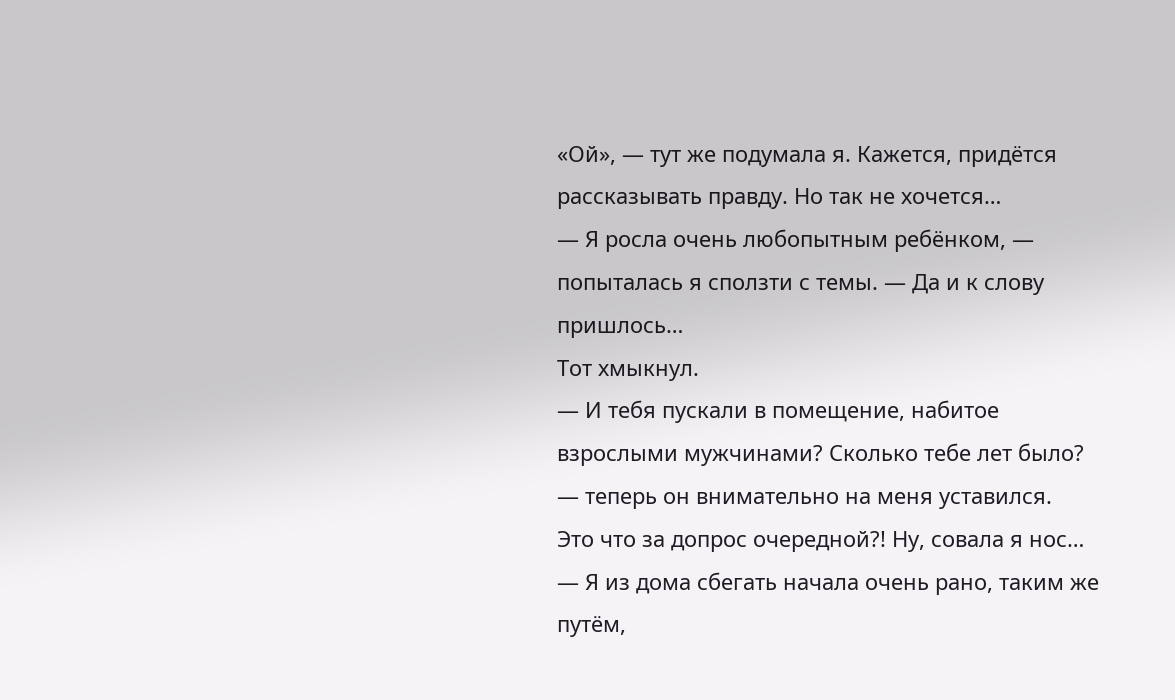«Ой», — тут же подумала я. Кажется, придётся рассказывать правду. Но так не хочется…
— Я росла очень любопытным ребёнком, — попыталась я сползти с темы. — Да и к слову пришлось…
Тот хмыкнул.
— И тебя пускали в помещение, набитое взрослыми мужчинами? Сколько тебе лет было? — теперь он внимательно на меня уставился.
Это что за допрос очередной?! Ну, совала я нос…
— Я из дома сбегать начала очень рано, таким же путём,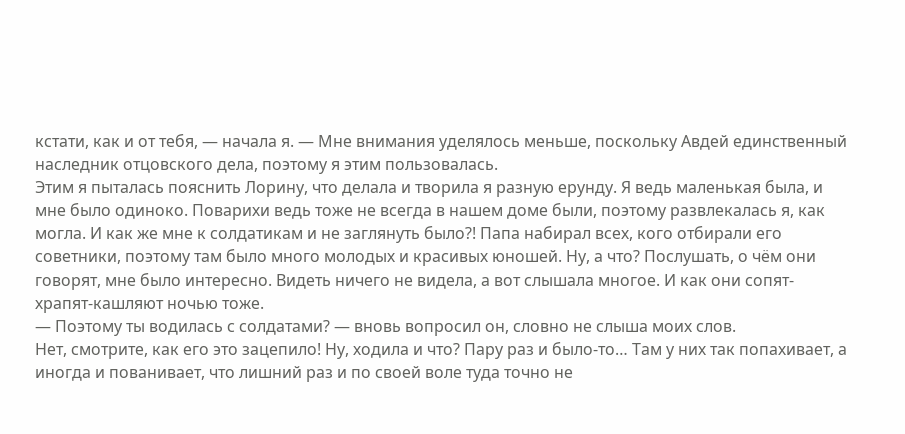кстати, как и от тебя, — начала я. — Мне внимания уделялось меньше, поскольку Авдей единственный наследник отцовского дела, поэтому я этим пользовалась.
Этим я пыталась пояснить Лорину, что делала и творила я разную ерунду. Я ведь маленькая была, и мне было одиноко. Поварихи ведь тоже не всегда в нашем доме были, поэтому развлекалась я, как могла. И как же мне к солдатикам и не заглянуть было?! Папа набирал всех, кого отбирали его советники, поэтому там было много молодых и красивых юношей. Ну, а что? Послушать, о чём они говорят, мне было интересно. Видеть ничего не видела, а вот слышала многое. И как они сопят-храпят-кашляют ночью тоже.
— Поэтому ты водилась с солдатами? — вновь вопросил он, словно не слыша моих слов.
Нет, смотрите, как его это зацепило! Ну, ходила и что? Пару раз и было-то… Там у них так попахивает, а иногда и пованивает, что лишний раз и по своей воле туда точно не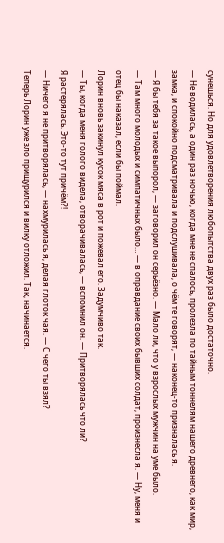сунешься. Но для удовлетворения любопытства двух раз было достаточно.
— Не водилась, а один раз ночью, когда мне не спалось, пролезла по тайным тоннелям нашего древнего, как мир, замка, и спокойно подсматривала и подслушивала, о чём те говорят, — наконец-то призналась я.
— Я бы тебя за такое выпорол, — заговорил он серьёзно. — Мало ли, что у взрослых мужчин на уме было.
— Там много молодых и симпатичных было… — в оправдание своих бывших солдат, произнесла я. — Ну, меня и отец бы наказал, если бы поймал.
Лорин вновь закинул кусок мяса в рот и пожевал его. Задумчиво так.
— Ты, когда меня голого видела, отворачивалась, — вспомнил он. — Притворялась что ли?
Я растерялась. Это-то тут причём?!
— Ничего я не притворялась, — нахмурилась я, делая глоток чая. — С чего ты взял?
Теперь Лорин уже зло прищурился и вилку отложил. Так, начинается.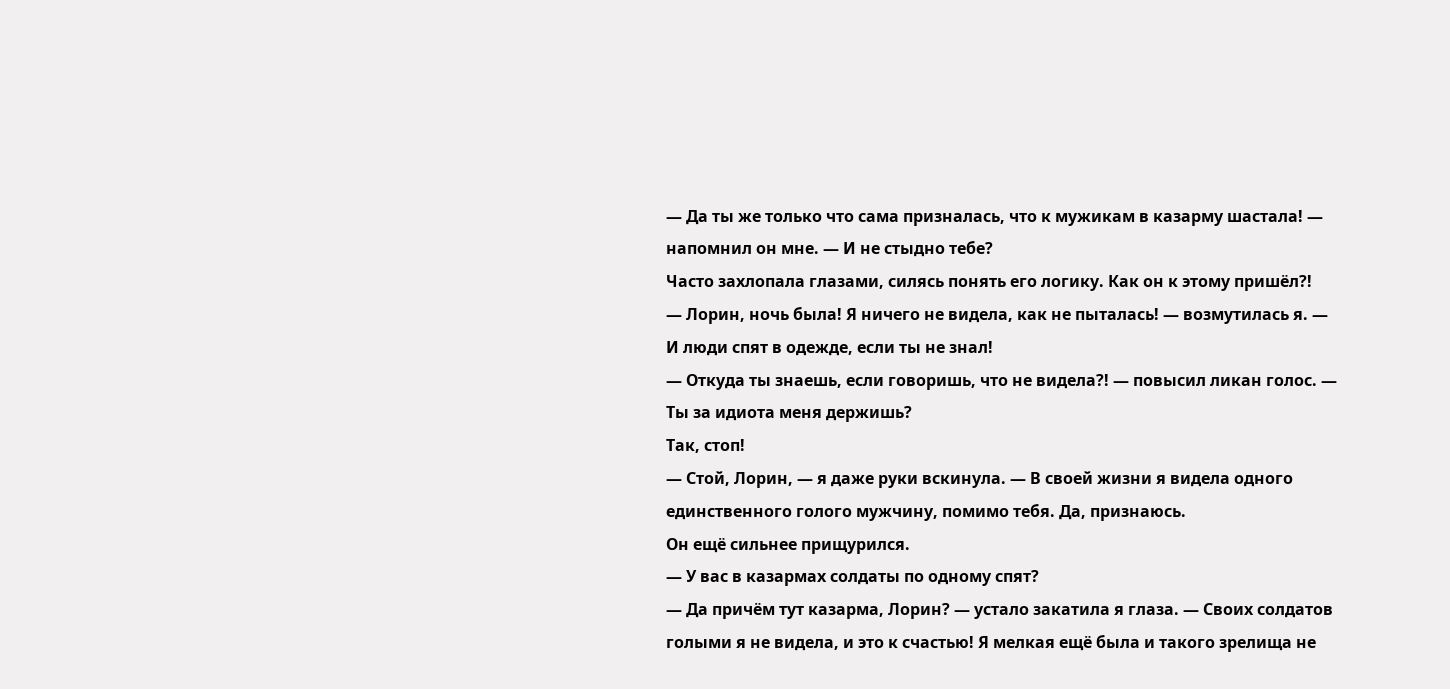— Да ты же только что сама призналась, что к мужикам в казарму шастала! — напомнил он мне. — И не стыдно тебе?
Часто захлопала глазами, силясь понять его логику. Как он к этому пришёл?!
— Лорин, ночь была! Я ничего не видела, как не пыталась! — возмутилась я. — И люди спят в одежде, если ты не знал!
— Откуда ты знаешь, если говоришь, что не видела?! — повысил ликан голос. — Ты за идиота меня держишь?
Так, стоп!
— Стой, Лорин, — я даже руки вскинула. — В своей жизни я видела одного единственного голого мужчину, помимо тебя. Да, признаюсь.
Он ещё сильнее прищурился.
— У вас в казармах солдаты по одному спят?
— Да причём тут казарма, Лорин? — устало закатила я глаза. — Своих солдатов голыми я не видела, и это к счастью! Я мелкая ещё была и такого зрелища не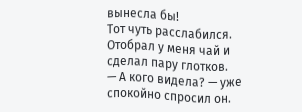вынесла бы!
Тот чуть расслабился. Отобрал у меня чай и сделал пару глотков.
— А кого видела? — уже спокойно спросил он.